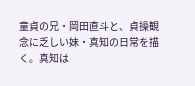童貞の兄・岡田直斗と、貞操観念に乏しい妹・真知の日常を描く。真知は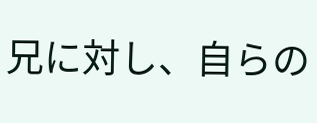兄に対し、自らの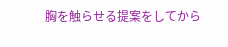胸を触らせる提案をしてから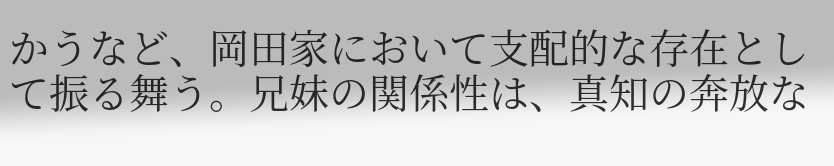かうなど、岡田家において支配的な存在として振る舞う。兄妹の関係性は、真知の奔放な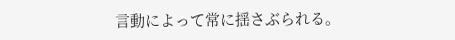言動によって常に揺さぶられる。